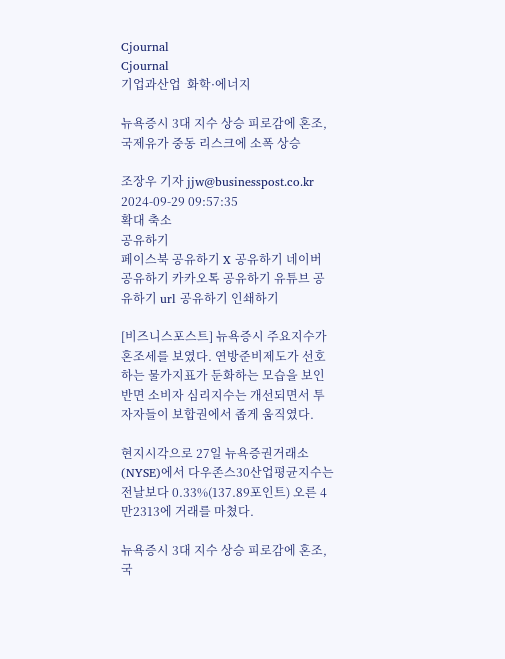Cjournal
Cjournal
기업과산업  화학·에너지

뉴욕증시 3대 지수 상승 피로감에 혼조, 국제유가 중동 리스크에 소폭 상승

조장우 기자 jjw@businesspost.co.kr 2024-09-29 09:57:35
확대 축소
공유하기
페이스북 공유하기 X 공유하기 네이버 공유하기 카카오톡 공유하기 유튜브 공유하기 url 공유하기 인쇄하기

[비즈니스포스트] 뉴욕증시 주요지수가 혼조세를 보였다. 연방준비제도가 선호하는 물가지표가 둔화하는 모습을 보인 반면 소비자 심리지수는 개선되면서 투자자들이 보합권에서 좁게 움직였다.

현지시각으로 27일 뉴욕증권거래소(NYSE)에서 다우존스30산업평균지수는 전날보다 0.33%(137.89포인트) 오른 4만2313에 거래를 마쳤다.

뉴욕증시 3대 지수 상승 피로감에 혼조, 국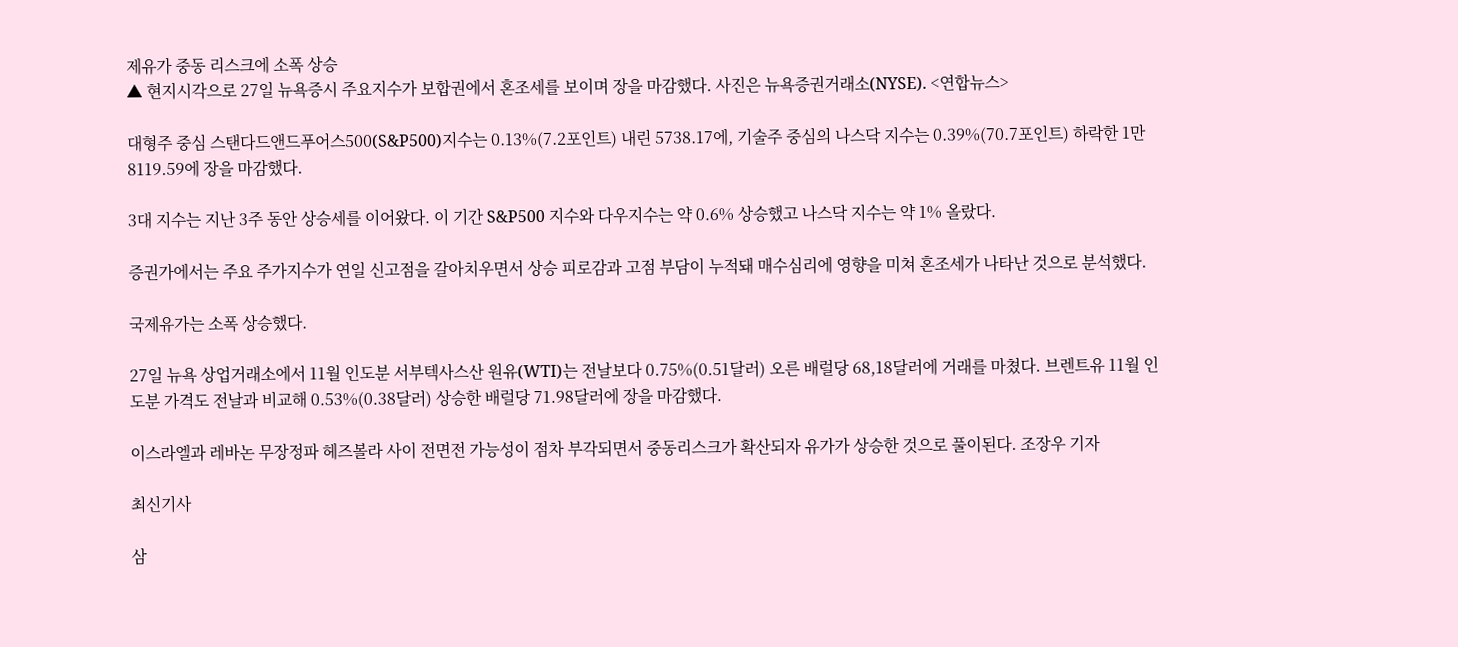제유가 중동 리스크에 소폭 상승
▲ 현지시각으로 27일 뉴욕증시 주요지수가 보합권에서 혼조세를 보이며 장을 마감했다. 사진은 뉴욕증권거래소(NYSE). <연합뉴스>

대형주 중심 스탠다드앤드푸어스500(S&P500)지수는 0.13%(7.2포인트) 내린 5738.17에, 기술주 중심의 나스닥 지수는 0.39%(70.7포인트) 하락한 1만8119.59에 장을 마감했다.

3대 지수는 지난 3주 동안 상승세를 이어왔다. 이 기간 S&P500 지수와 다우지수는 약 0.6% 상승했고 나스닥 지수는 약 1% 올랐다.

증권가에서는 주요 주가지수가 연일 신고점을 갈아치우면서 상승 피로감과 고점 부담이 누적돼 매수심리에 영향을 미쳐 혼조세가 나타난 것으로 분석했다.

국제유가는 소폭 상승했다.

27일 뉴욕 상업거래소에서 11월 인도분 서부텍사스산 원유(WTI)는 전날보다 0.75%(0.51달러) 오른 배럴당 68,18달러에 거래를 마쳤다. 브렌트유 11월 인도분 가격도 전날과 비교해 0.53%(0.38달러) 상승한 배럴당 71.98달러에 장을 마감했다.

이스라엘과 레바논 무장정파 헤즈볼라 사이 전면전 가능성이 점차 부각되면서 중동리스크가 확산되자 유가가 상승한 것으로 풀이된다. 조장우 기자

최신기사

삼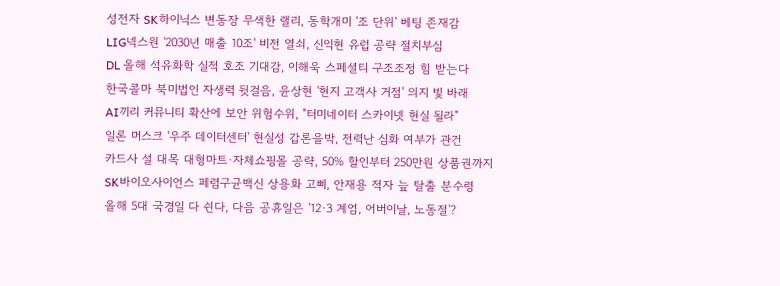성전자 SK하이닉스 변동장 무색한 랠리, 동학개미 '조 단위' 베팅 존재감
LIG넥스원 '2030년 매출 10조' 비전 열쇠, 신익현 유럽 공략 절치부심
DL 올해 석유화학 실적 호조 기대감, 이해욱 스페셜티 구조조정 힘 받는다
한국콜마 북미법인 자생력 뒷걸음, 윤상현 '현지 고객사 거점' 의지 빛 바래
AI끼리 커뮤니티 확산에 보안 위험수위, "터미네이터 스카이넷 현실 될라"
일론 머스크 '우주 데이터센터' 현실성 갑론을박, 전력난 심화 여부가 관건
카드사 설 대목 대형마트·자체쇼핑몰 공략, 50% 할인부터 250만원 상품권까지
SK바이오사이언스 페렴구균백신 상용화 고삐, 안재용 적자 늪 탈출 분수령
올해 5대 국경일 다 쉰다, 다음 공휴일은 '12·3 계엄, 어버이날, 노동절'?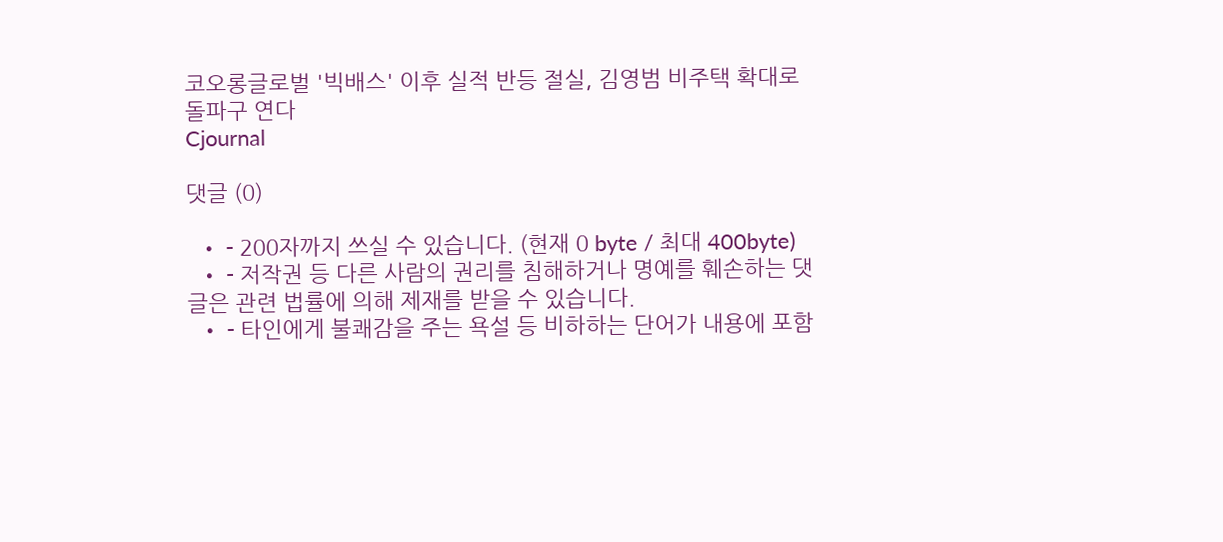코오롱글로벌 '빅배스' 이후 실적 반등 절실, 김영범 비주택 확대로 돌파구 연다
Cjournal

댓글 (0)

  • - 200자까지 쓰실 수 있습니다. (현재 0 byte / 최대 400byte)
  • - 저작권 등 다른 사람의 권리를 침해하거나 명예를 훼손하는 댓글은 관련 법률에 의해 제재를 받을 수 있습니다.
  • - 타인에게 불쾌감을 주는 욕설 등 비하하는 단어가 내용에 포함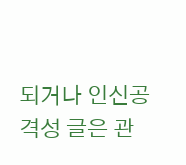되거나 인신공격성 글은 관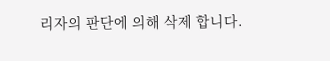리자의 판단에 의해 삭제 합니다.